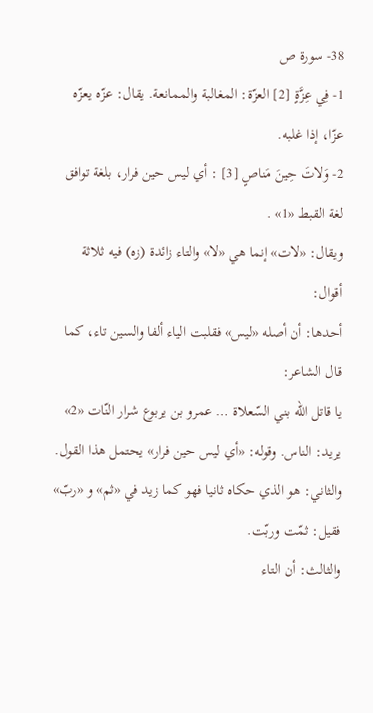38- سورة ص
1- فِي عِزَّةٍ [2] العزّة: المغالبة والممانعة. يقال: عزّه يعزّه عزّا، إذا غلبه.
2- وَلاتَ حِينَ مَناصٍ [3] : أي ليس حين فرار، بلغة توافق لغة القبط «1» .
ويقال: «لات» إنما هي «لا» والتاء زائدة (زه) فيه ثلاثة أقوال:
أحدها: أن أصله «ليس» فقلبت الياء ألفا والسين تاء، كما قال الشاعر:
يا قاتل الله بني السّعلاة … عمرو بن يربوع شرار النّات «2»
يريد: الناس. وقوله: «أي ليس حين فرار» يحتمل هذا القول.
والثاني: هو الذي حكاه ثانيا فهو كما زيد في «ثم» و «ربّ» فقيل: ثمّت وربّت.
والثالث: أن التاء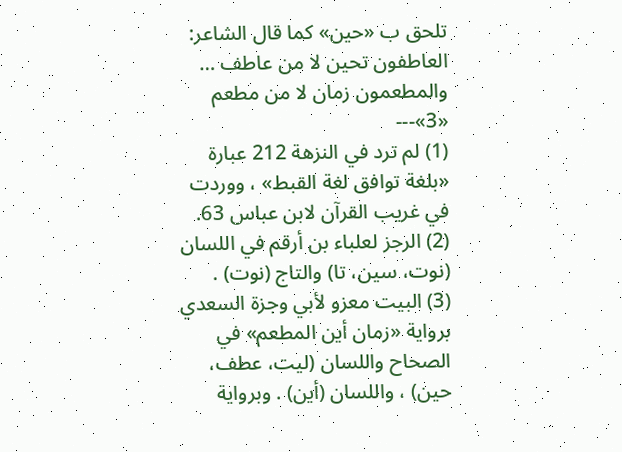تلحق ب «حين» كما قال الشاعر:
العاطفون تحين لا من عاطف … والمطعمون زمان لا من مطعم «3»---
(1) لم ترد في النزهة 212 عبارة «بلغة توافق لغة القبط» ، ووردت في غريب القرآن لابن عباس 63.
(2) الرجز لعلباء بن أرقم في اللسان (نوت، سين، تا) والتاج (نوت) .
(3) البيت معزو لأبي وجزة السعدي برواية «زمان أين المطعم» في الصحاح واللسان (ليت، عطف، حين) ، واللسان (أين) . وبرواية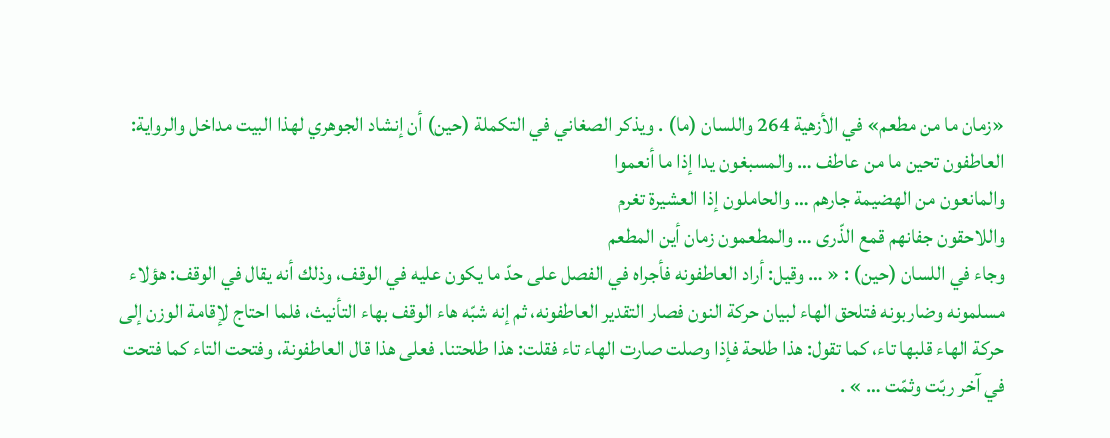«زمان ما من مطعم» في الأزهية 264 واللسان (ما) . ويذكر الصغاني في التكملة (حين) أن إنشاد الجوهري لهذا البيت مداخل والرواية:
العاطفون تحين ما من عاطف … والمسبغون يدا إذا ما أنعموا
والمانعون من الهضيمة جارهم … والحاملون إذا العشيرة تغرم
واللاحقون جفانهم قمع الذّرى … والمطعمون زمان أين المطعم
وجاء في اللسان (حين) : « … وقيل: أراد العاطفونه فأجراه في الفصل على حدّ ما يكون عليه في الوقف، وذلك أنه يقال في الوقف: هؤلاء مسلمونه وضاربونه فتلحق الهاء لبيان حركة النون فصار التقدير العاطفونه، ثم إنه شبّه هاء الوقف بهاء التأنيث، فلما احتاج لإقامة الوزن إلى حركة الهاء قلبها تاء، كما تقول: هذا طلحة فإذا وصلت صارت الهاء تاء فقلت: هذا طلحتنا. فعلى هذا قال العاطفونة، وفتحت التاء كما فتحت في آخر ربّت وثمّت … » .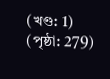(খণ্ড: 1) (পৃষ্ঠা: 279)